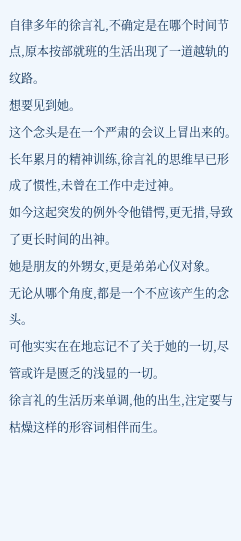自律多年的徐言礼,不确定是在哪个时间节点,原本按部就班的生活出现了一道越轨的纹路。
想要见到她。
这个念头是在一个严肃的会议上冒出来的。
长年累月的精神训练,徐言礼的思维早已形成了惯性,未曾在工作中走过神。
如今这起突发的例外令他错愕,更无措,导致了更长时间的出神。
她是朋友的外甥女,更是弟弟心仪对象。
无论从哪个角度,都是一个不应该产生的念头。
可他实实在在地忘记不了关于她的一切,尽管或许是匮乏的浅显的一切。
徐言礼的生活历来单调,他的出生,注定要与枯燥这样的形容词相伴而生。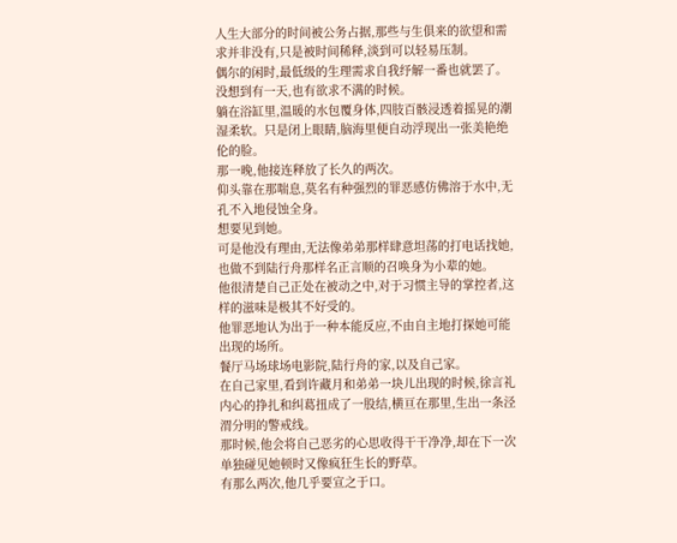人生大部分的时间被公务占据,那些与生俱来的欲望和需求并非没有,只是被时间稀释,淡到可以轻易压制。
偶尔的闲时,最低级的生理需求自我纾解一番也就罢了。
没想到有一天,也有欲求不满的时候。
躺在浴缸里,温暖的水包覆身体,四肢百骸浸透着摇晃的潮湿柔软。只是闭上眼睛,脑海里便自动浮现出一张美艳绝伦的脸。
那一晚,他接连释放了长久的两次。
仰头靠在那喘息,莫名有种强烈的罪恶感仿佛溶于水中,无孔不入地侵蚀全身。
想要见到她。
可是他没有理由,无法像弟弟那样肆意坦荡的打电话找她,也做不到陆行舟那样名正言顺的召唤身为小辈的她。
他很清楚自己正处在被动之中,对于习惯主导的掌控者,这样的滋味是极其不好受的。
他罪恶地认为出于一种本能反应,不由自主地打探她可能出现的场所。
餐厅马场球场电影院,陆行舟的家,以及自己家。
在自己家里,看到许藏月和弟弟一块儿出现的时候,徐言礼内心的挣扎和纠葛扭成了一股结,横亘在那里,生出一条泾渭分明的警戒线。
那时候,他会将自己恶劣的心思收得干干净净,却在下一次单独碰见她顿时又像疯狂生长的野草。
有那么两次,他几乎要宣之于口。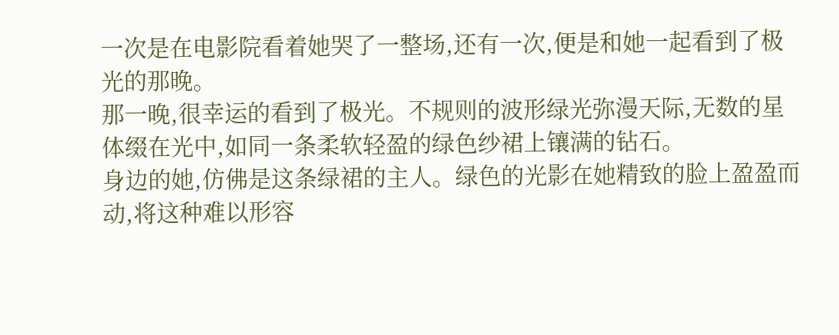一次是在电影院看着她哭了一整场,还有一次,便是和她一起看到了极光的那晚。
那一晚,很幸运的看到了极光。不规则的波形绿光弥漫天际,无数的星体缀在光中,如同一条柔软轻盈的绿色纱裙上镶满的钻石。
身边的她,仿佛是这条绿裙的主人。绿色的光影在她精致的脸上盈盈而动,将这种难以形容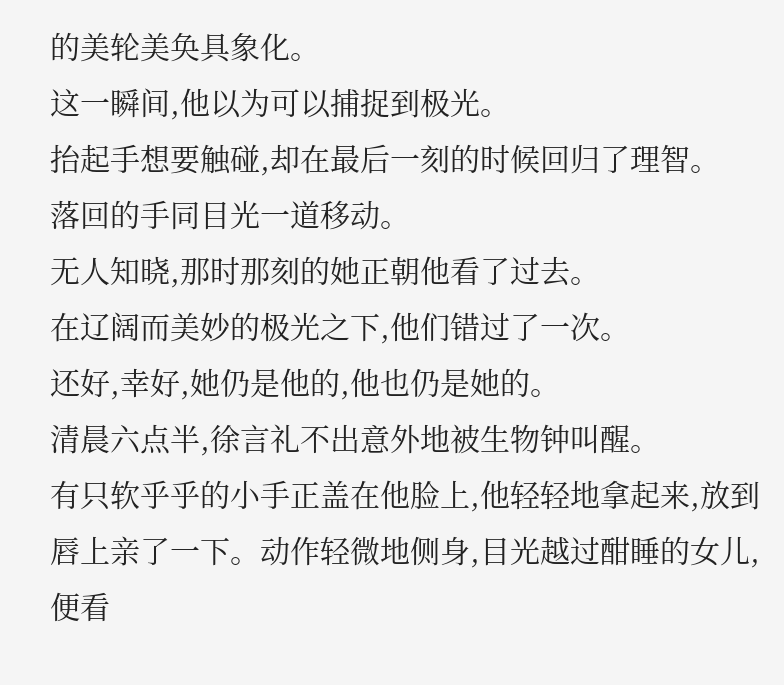的美轮美奂具象化。
这一瞬间,他以为可以捕捉到极光。
抬起手想要触碰,却在最后一刻的时候回归了理智。
落回的手同目光一道移动。
无人知晓,那时那刻的她正朝他看了过去。
在辽阔而美妙的极光之下,他们错过了一次。
还好,幸好,她仍是他的,他也仍是她的。
清晨六点半,徐言礼不出意外地被生物钟叫醒。
有只软乎乎的小手正盖在他脸上,他轻轻地拿起来,放到唇上亲了一下。动作轻微地侧身,目光越过酣睡的女儿,便看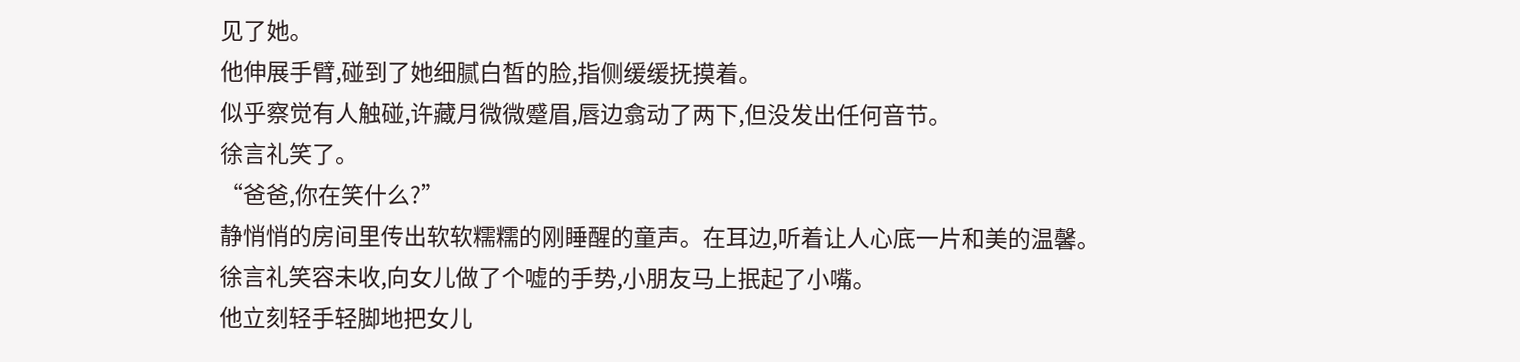见了她。
他伸展手臂,碰到了她细腻白皙的脸,指侧缓缓抚摸着。
似乎察觉有人触碰,许藏月微微蹙眉,唇边翕动了两下,但没发出任何音节。
徐言礼笑了。
“爸爸,你在笑什么?”
静悄悄的房间里传出软软糯糯的刚睡醒的童声。在耳边,听着让人心底一片和美的温馨。
徐言礼笑容未收,向女儿做了个嘘的手势,小朋友马上抿起了小嘴。
他立刻轻手轻脚地把女儿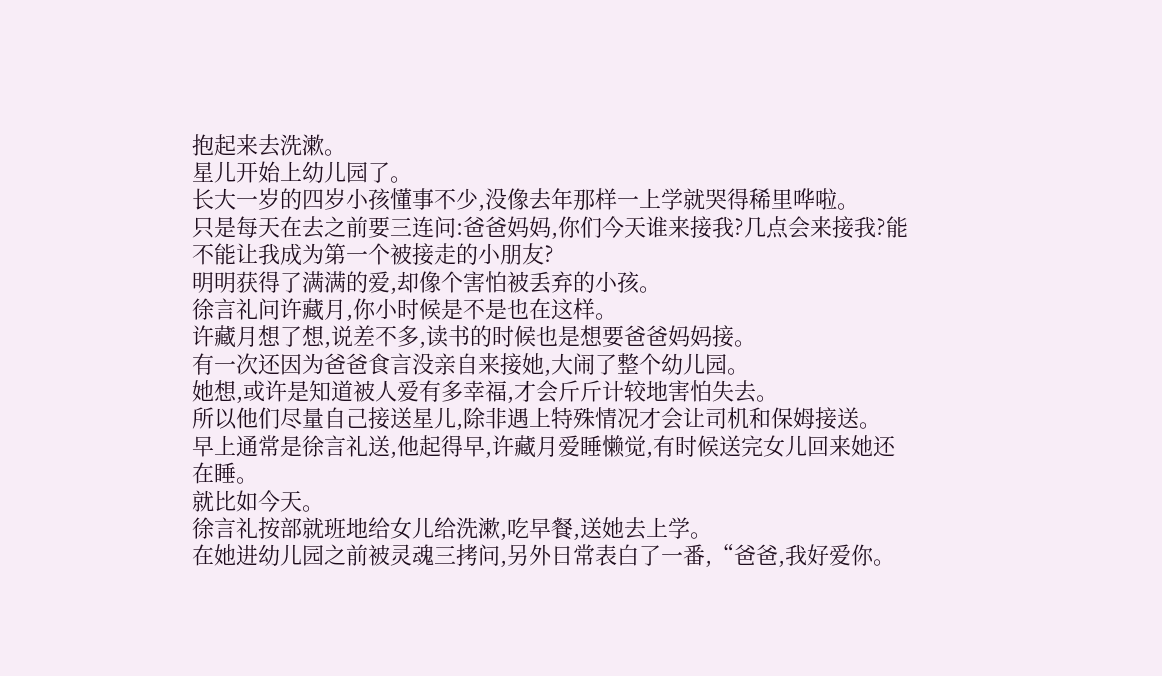抱起来去洗漱。
星儿开始上幼儿园了。
长大一岁的四岁小孩懂事不少,没像去年那样一上学就哭得稀里哗啦。
只是每天在去之前要三连问:爸爸妈妈,你们今天谁来接我?几点会来接我?能不能让我成为第一个被接走的小朋友?
明明获得了满满的爱,却像个害怕被丢弃的小孩。
徐言礼问许藏月,你小时候是不是也在这样。
许藏月想了想,说差不多,读书的时候也是想要爸爸妈妈接。
有一次还因为爸爸食言没亲自来接她,大闹了整个幼儿园。
她想,或许是知道被人爱有多幸福,才会斤斤计较地害怕失去。
所以他们尽量自己接送星儿,除非遇上特殊情况才会让司机和保姆接送。
早上通常是徐言礼送,他起得早,许藏月爱睡懒觉,有时候送完女儿回来她还在睡。
就比如今天。
徐言礼按部就班地给女儿给洗漱,吃早餐,送她去上学。
在她进幼儿园之前被灵魂三拷问,另外日常表白了一番,“爸爸,我好爱你。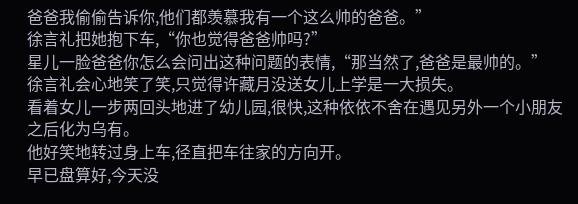爸爸我偷偷告诉你,他们都羡慕我有一个这么帅的爸爸。”
徐言礼把她抱下车,“你也觉得爸爸帅吗?”
星儿一脸爸爸你怎么会问出这种问题的表情,“那当然了,爸爸是最帅的。”
徐言礼会心地笑了笑,只觉得许藏月没送女儿上学是一大损失。
看着女儿一步两回头地进了幼儿园,很快,这种依依不舍在遇见另外一个小朋友之后化为乌有。
他好笑地转过身上车,径直把车往家的方向开。
早已盘算好,今天没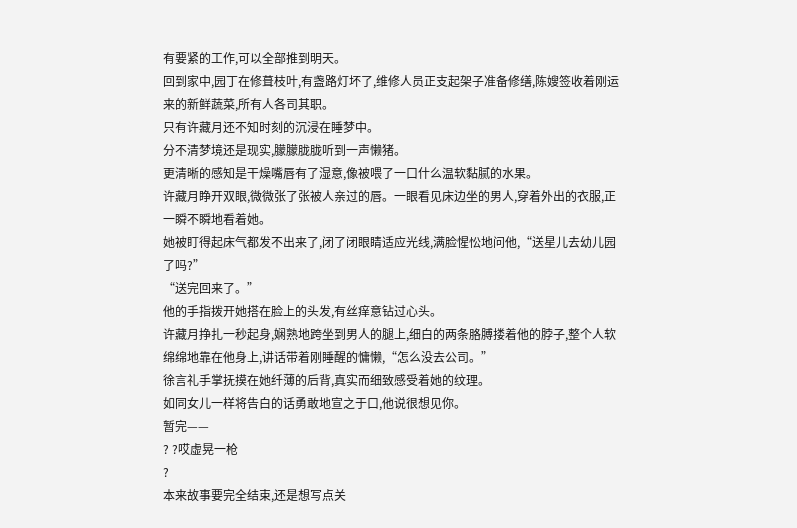有要紧的工作,可以全部推到明天。
回到家中,园丁在修葺枝叶,有盏路灯坏了,维修人员正支起架子准备修缮,陈嫂签收着刚运来的新鲜蔬菜,所有人各司其职。
只有许藏月还不知时刻的沉浸在睡梦中。
分不清梦境还是现实,朦朦胧胧听到一声懒猪。
更清晰的感知是干燥嘴唇有了湿意,像被喂了一口什么温软黏腻的水果。
许藏月睁开双眼,微微张了张被人亲过的唇。一眼看见床边坐的男人,穿着外出的衣服,正一瞬不瞬地看着她。
她被盯得起床气都发不出来了,闭了闭眼睛适应光线,满脸惺忪地问他,“送星儿去幼儿园了吗?”
“送完回来了。”
他的手指拨开她搭在脸上的头发,有丝痒意钻过心头。
许藏月挣扎一秒起身,娴熟地跨坐到男人的腿上,细白的两条胳膊搂着他的脖子,整个人软绵绵地靠在他身上,讲话带着刚睡醒的慵懒,“怎么没去公司。”
徐言礼手掌抚摸在她纤薄的后背,真实而细致感受着她的纹理。
如同女儿一样将告白的话勇敢地宣之于口,他说很想见你。
暂完——
? ?哎虚晃一枪
?
本来故事要完全结束,还是想写点关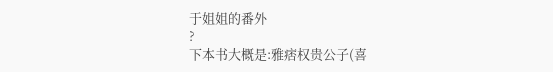于姐姐的番外
?
下本书大概是:雅痞权贵公子(喜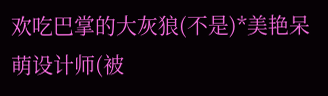欢吃巴掌的大灰狼(不是)*美艳呆萌设计师(被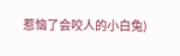惹恼了会咬人的小白兔)